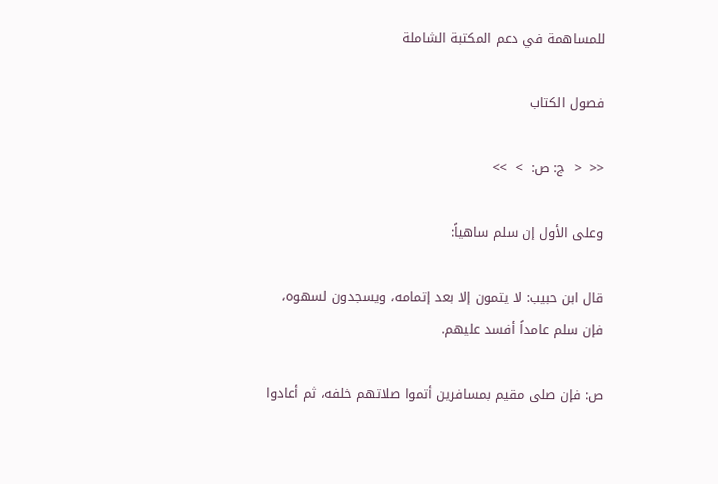للمساهمة في دعم المكتبة الشاملة

فصول الكتاب

<<  <  ج: ص:  >  >>

وعلى الأول إن سلم ساهياً:

قال ابن حبيب: لا يتمون إلا بعد إتمامه، ويسجدون لسهوه، فإن سلم عامداً أفسد عليهم.

ص: فإن صلى مقيم بمسافرين أتموا صلاتهم خلفه، ثم أعادوا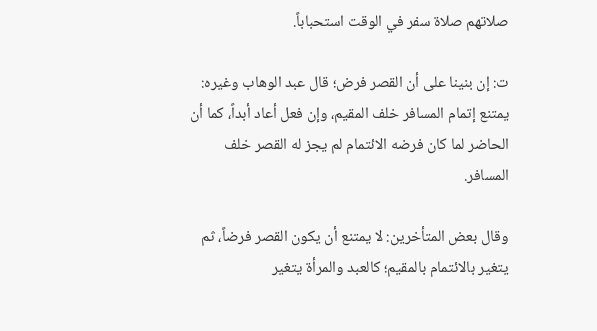صلاتهم صلاة سفر في الوقت استحباباً.

ت: إن بنينا على أن القصر فرض؛ قال عبد الوهاب وغيره: يمتنع إتمام المسافر خلف المقيم، وإن فعل أعاد أبداً، كما أن الحاضر لما كان فرضه الائتمام لم يجز له القصر خلف المسافر.

وقال بعض المتأخرين: لا يمتنع أن يكون القصر فرضاً، ثم يتغير بالائتمام بالمقيم؛ كالعبد والمرأة يتغير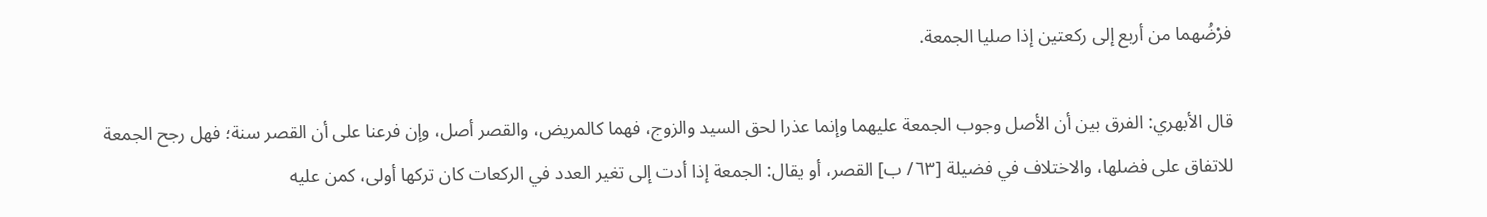فرْضُهما من أربع إلى ركعتين إذا صليا الجمعة.

قال الأبهري: الفرق بين أن الأصل وجوب الجمعة عليهما وإنما عذرا لحق السيد والزوج، فهما كالمريض، والقصر أصل، وإن فرعنا على أن القصر سنة؛ فهل رجح الجمعة للاتفاق على فضلها، والاختلاف في فضيلة [٦٣/ ب] القصر، أو يقال: الجمعة إذا أدت إلى تغير العدد في الركعات كان تركها أولى، كمن عليه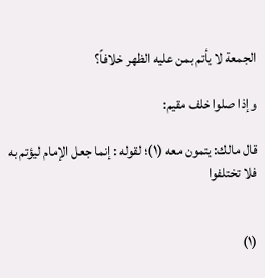الجمعة لا يأتم بمن عليه الظهر خلافاً؟

وإذا صلوا خلف مقيم:

قال مالك: يتمون معه (١)؛ لقوله : إنما جعل الإمام ليؤتم به فلا تختلفوا


(١)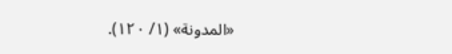«المدونة» (١/ ١٢٠).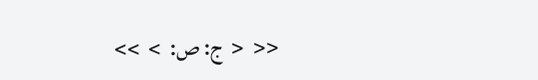<<  <  ج: ص:  >  >>